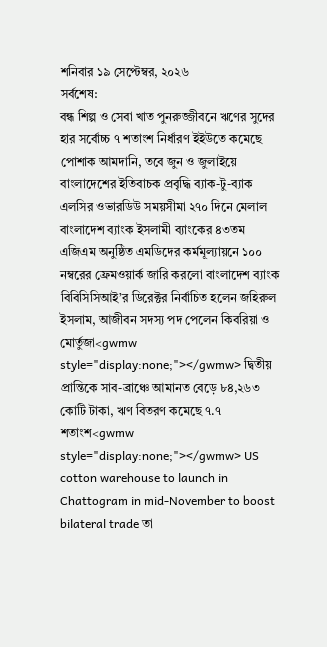শনিবার ১৯ সেপ্টেম্বর, ২০২৬
সর্বশেষ:
বন্ধ শিল্প ও সেবা খাত পুনরুজ্জীবনে ঋণের সুদের হার সর্বোচ্চ ৭ শতাংশ নির্ধারণ ইইউতে কমেছে পোশাক আমদানি, তবে জুন ও জুলাইয়ে বাংলাদেশের ইতিবাচক প্রবৃদ্ধি ব্যাক-টু-ব্যাক এলসির ওভারডিউ সময়সীমা ২৭০ দিনে মেলাল বাংলাদেশ ব্যাংক ইসলামী ব্যাংকের ৪৩তম এজিএম অনুষ্ঠিত এমডিদের কর্মমূল্যায়নে ১০০ নম্বরের ফ্রেমওয়ার্ক জারি করলো বাংলাদেশ ব্যাংক বিবিসিসিআই’র ডিরেক্টর নির্বাচিত হলেন জহিরুল ইসলাম, আজীবন সদস্য পদ পেলেন কিবরিয়া ও মোর্তুজা<gwmw style="display:none;"></gwmw> দ্বিতীয় প্রান্তিকে সাব-ব্রাঞ্চে আমানত বেড়ে ৮৪,২৬৩ কোটি টাকা, ঋণ বিতরণ কমেছে ৭.৭ শতাংশ<gwmw style="display:none;"></gwmw> US cotton warehouse to launch in Chattogram in mid-November to boost bilateral trade তা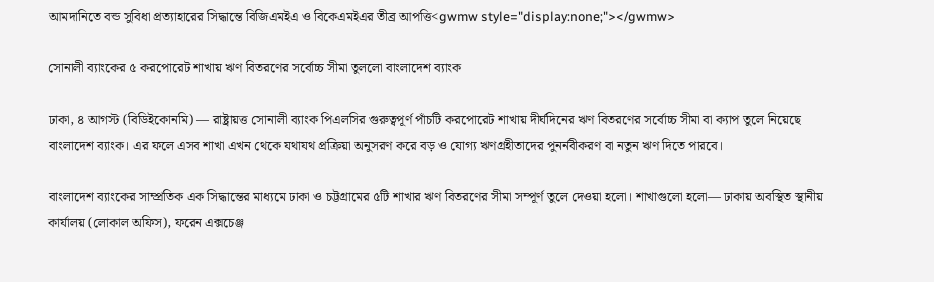আমদানিতে বন্ড সুবিধা প্রত্যাহারের সিদ্ধান্তে বিজিএমইএ ও বিকেএমইএর তীব্র আপত্তি<gwmw style="display:none;"></gwmw>

সোনালী ব্যাংকের ৫ করপোরেট শাখায় ঋণ বিতরণের সর্বোচ্চ সীমা তুললো বাংলাদেশ ব্যাংক

ঢাকা, ৪ আগস্ট (বিডিইকোনমি) — রাষ্ট্রায়ত্ত সোনালী ব্যাংক পিএলসির গুরুত্বপূর্ণ পাঁচটি করপোরেট শাখায় দীর্ঘদিনের ঋণ বিতরণের সর্বোচ্চ সীমা বা ক্যাপ তুলে নিয়েছে বাংলাদেশ ব্যাংক। এর ফলে এসব শাখা এখন থেকে যথাযথ প্রক্রিয়া অনুসরণ করে বড় ও যোগ্য ঋণগ্রহীতাদের পুনর্নবীকরণ বা নতুন ঋণ দিতে পারবে।

বাংলাদেশ ব্যাংকের সাম্প্রতিক এক সিদ্ধান্তের মাধ্যমে ঢাকা ও চট্টগ্রামের ৫টি শাখার ঋণ বিতরণের সীমা সম্পূর্ণ তুলে দেওয়া হলো। শাখাগুলো হলো— ঢাকায় অবস্থিত স্থানীয় কার্যালয় (লোকাল অফিস), ফরেন এক্সচেঞ্জ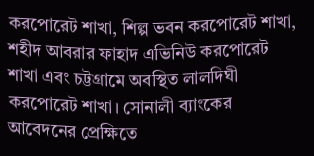করপোরেট শাখা, শিল্প ভবন করপোরেট শাখা, শহীদ আবরার ফাহাদ এভিনিউ করপোরেট শাখা এবং চট্টগ্রামে অবস্থিত লালদিঘী করপোরেট শাখা। সোনালী ব্যাংকের আবেদনের প্রেক্ষিতে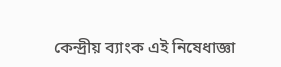কেন্দ্রীয় ব্যাংক এই নিষেধাজ্ঞা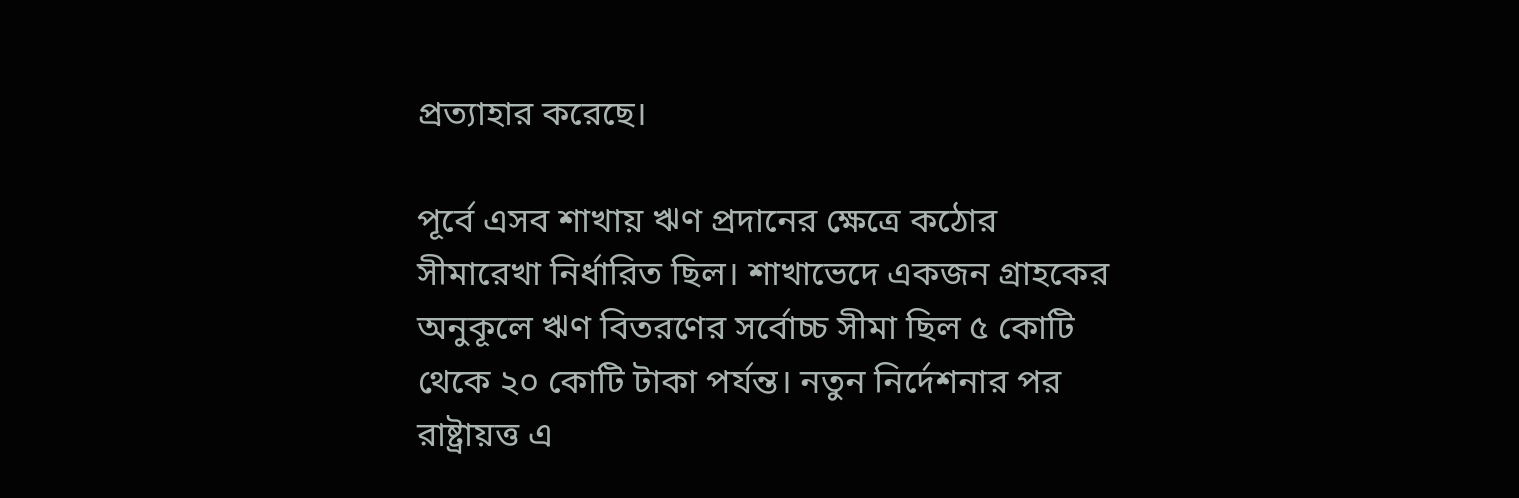প্রত্যাহার করেছে।

পূর্বে এসব শাখায় ঋণ প্রদানের ক্ষেত্রে কঠোর সীমারেখা নির্ধারিত ছিল। শাখাভেদে একজন গ্রাহকের অনুকূলে ঋণ বিতরণের সর্বোচ্চ সীমা ছিল ৫ কোটি থেকে ২০ কোটি টাকা পর্যন্ত। নতুন নির্দেশনার পর রাষ্ট্রায়ত্ত এ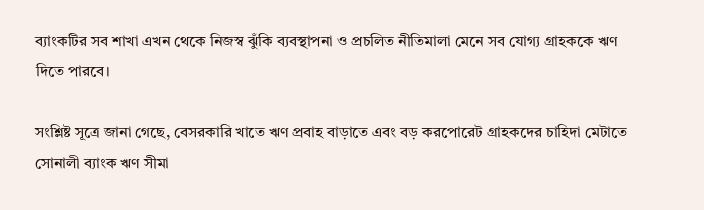ব্যাংকটির সব শাখা এখন থেকে নিজস্ব ঝুঁকি ব্যবস্থাপনা ও প্রচলিত নীতিমালা মেনে সব যোগ্য গ্রাহককে ঋণ দিতে পারবে।

সংশ্লিষ্ট সূত্রে জানা গেছে, বেসরকারি খাতে ঋণ প্রবাহ বাড়াতে এবং বড় করপোরেট গ্রাহকদের চাহিদা মেটাতে সোনালী ব্যাংক ঋণ সীমা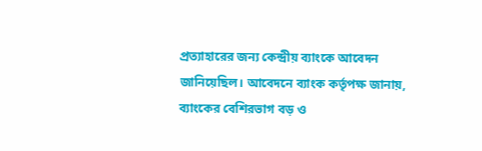প্রত্যাহারের জন্য কেন্দ্রীয় ব্যাংকে আবেদন জানিয়েছিল। আবেদনে ব্যাংক কর্তৃপক্ষ জানায়, ব্যাংকের বেশিরভাগ বড় ও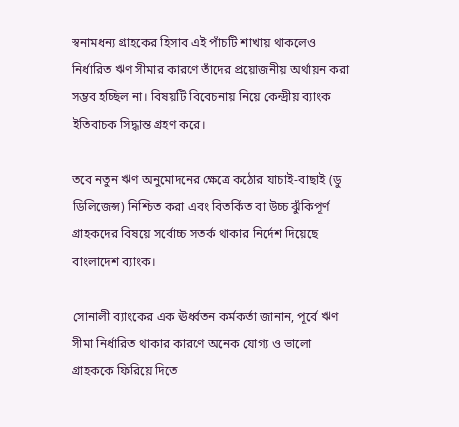স্বনামধন্য গ্রাহকের হিসাব এই পাঁচটি শাখায় থাকলেও নির্ধারিত ঋণ সীমার কারণে তাঁদের প্রয়োজনীয় অর্থায়ন করা সম্ভব হচ্ছিল না। বিষয়টি বিবেচনায় নিয়ে কেন্দ্রীয় ব্যাংক ইতিবাচক সিদ্ধান্ত গ্রহণ করে।

তবে নতুন ঋণ অনুমোদনের ক্ষেত্রে কঠোর যাচাই-বাছাই (ডু ডিলিজেন্স) নিশ্চিত করা এবং বিতর্কিত বা উচ্চ ঝুঁকিপূর্ণ গ্রাহকদের বিষয়ে সর্বোচ্চ সতর্ক থাকার নির্দেশ দিয়েছে বাংলাদেশ ব্যাংক।

সোনালী ব্যাংকের এক ঊর্ধ্বতন কর্মকর্তা জানান, পূর্বে ঋণ সীমা নির্ধারিত থাকার কারণে অনেক যোগ্য ও ভালো গ্রাহককে ফিরিয়ে দিতে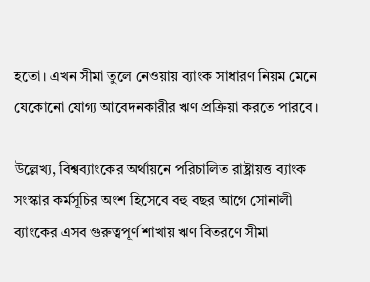হতো। এখন সীমা তুলে নেওয়ায় ব্যাংক সাধারণ নিয়ম মেনে যেকোনো যোগ্য আবেদনকারীর ঋণ প্রক্রিয়া করতে পারবে।

উল্লেখ্য, বিশ্বব্যাংকের অর্থায়নে পরিচালিত রাষ্ট্রায়ত্ত ব্যাংক সংস্কার কর্মসূচির অংশ হিসেবে বহু বছর আগে সোনালী ব্যাংকের এসব গুরুত্বপূর্ণ শাখায় ঋণ বিতরণে সীমা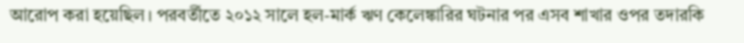আরোপ করা হয়েছিল। পরবর্তীতে ২০১২ সালে হল-মার্ক ঋণ কেলেঙ্কারির ঘটনার পর এসব শাখার ওপর তদারকি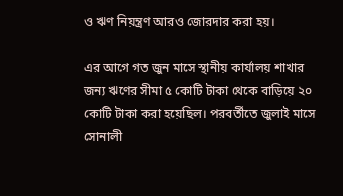ও ঋণ নিয়ন্ত্রণ আরও জোরদার করা হয়।

এর আগে গত জুন মাসে স্থানীয় কার্যালয় শাখার জন্য ঋণের সীমা ৫ কোটি টাকা থেকে বাড়িয়ে ২০ কোটি টাকা করা হয়েছিল। পরবর্তীতে জুলাই মাসে সোনালী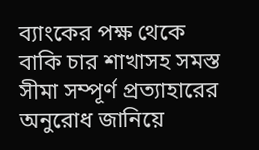ব্যাংকের পক্ষ থেকে বাকি চার শাখাসহ সমস্ত সীমা সম্পূর্ণ প্রত্যাহারের অনুরোধ জানিয়ে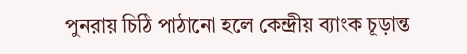পুনরায় চিঠি পাঠানো হলে কেন্দ্রীয় ব্যাংক চূড়ান্ত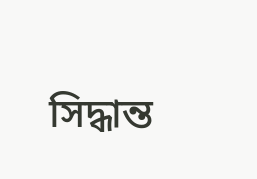সিদ্ধান্ত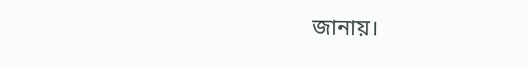জানায়।